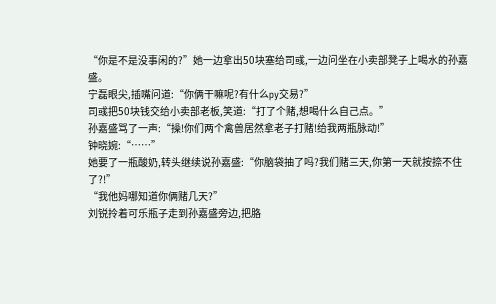“你是不是没事闲的?”她一边拿出50块塞给司彧,一边问坐在小卖部凳子上喝水的孙嘉盛。
宁磊眼尖,插嘴问道:“你俩干嘛呢?有什么py交易?”
司彧把50块钱交给小卖部老板,笑道:“打了个赌,想喝什么自己点。”
孙嘉盛骂了一声:“操!你们两个禽兽居然拿老子打赌!给我两瓶脉动!”
钟晓婉:“……”
她要了一瓶酸奶,转头继续说孙嘉盛:“你脑袋抽了吗?我们赌三天,你第一天就按捺不住了?!”
“我他妈哪知道你俩赌几天?”
刘锐拎着可乐瓶子走到孙嘉盛旁边,把胳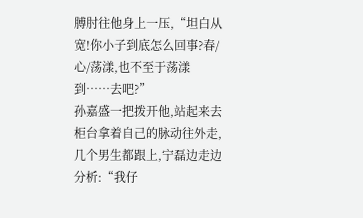膊肘往他身上一压,“坦白从宽!你小子到底怎么回事?春/心/荡漾,也不至于荡漾到……去吧?”
孙嘉盛一把拨开他,站起来去柜台拿着自己的脉动往外走,几个男生都跟上,宁磊边走边分析:“我仔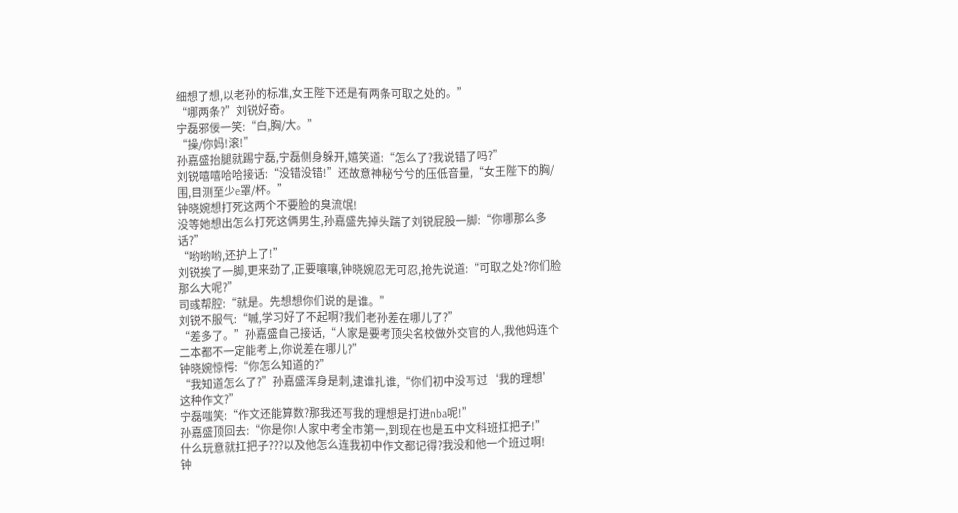细想了想,以老孙的标准,女王陛下还是有两条可取之处的。”
“哪两条?”刘锐好奇。
宁磊邪佞一笑:“白,胸/大。”
“操/你妈!滚!”
孙嘉盛抬腿就踢宁磊,宁磊侧身躲开,嬉笑道:“怎么了?我说错了吗?”
刘锐嘻嘻哈哈接话:“没错没错!”还故意神秘兮兮的压低音量,“女王陛下的胸/围,目测至少e罩/杯。”
钟晓婉想打死这两个不要脸的臭流氓!
没等她想出怎么打死这俩男生,孙嘉盛先掉头踹了刘锐屁股一脚:“你哪那么多话?”
“哟哟哟,还护上了!”
刘锐挨了一脚,更来劲了,正要嚷嚷,钟晓婉忍无可忍,抢先说道:“可取之处?你们脸那么大呢?”
司彧帮腔:“就是。先想想你们说的是谁。”
刘锐不服气:“嘁,学习好了不起啊?我们老孙差在哪儿了?”
“差多了。”孙嘉盛自己接话,“人家是要考顶尖名校做外交官的人,我他妈连个二本都不一定能考上,你说差在哪儿?”
钟晓婉惊愕:“你怎么知道的?”
“我知道怎么了?”孙嘉盛浑身是刺,逮谁扎谁,“你们初中没写过‘我的理想’这种作文?”
宁磊嗤笑:“作文还能算数?那我还写我的理想是打进nba呢!”
孙嘉盛顶回去:“你是你!人家中考全市第一,到现在也是五中文科班扛把子!”
什么玩意就扛把子???以及他怎么连我初中作文都记得?我没和他一个班过啊!
钟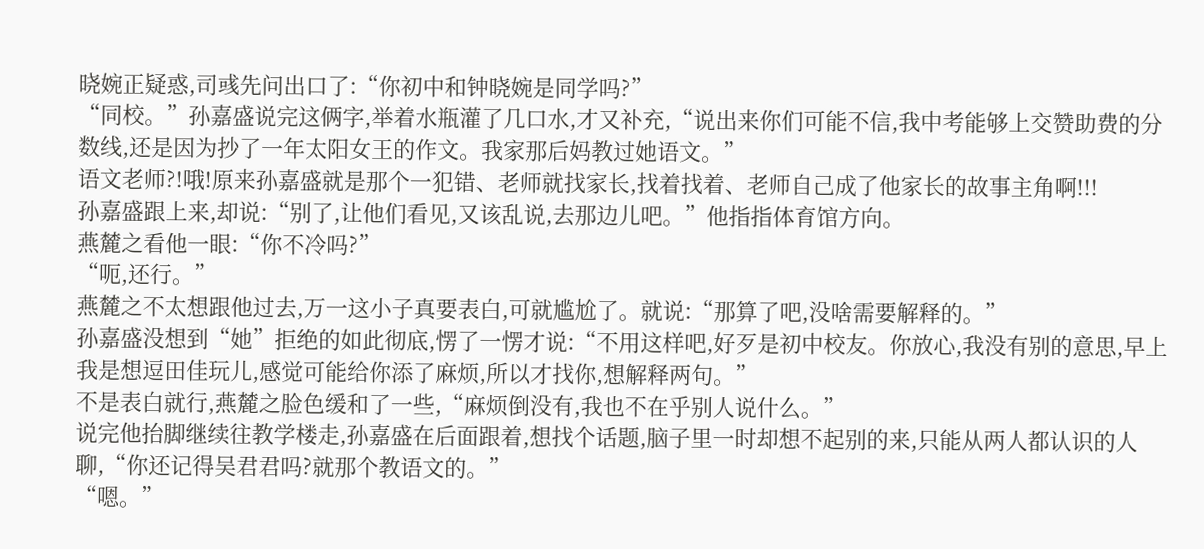晓婉正疑惑,司彧先问出口了:“你初中和钟晓婉是同学吗?”
“同校。”孙嘉盛说完这俩字,举着水瓶灌了几口水,才又补充,“说出来你们可能不信,我中考能够上交赞助费的分数线,还是因为抄了一年太阳女王的作文。我家那后妈教过她语文。”
语文老师?!哦!原来孙嘉盛就是那个一犯错、老师就找家长,找着找着、老师自己成了他家长的故事主角啊!!!
孙嘉盛跟上来,却说:“别了,让他们看见,又该乱说,去那边儿吧。”他指指体育馆方向。
燕麓之看他一眼:“你不冷吗?”
“呃,还行。”
燕麓之不太想跟他过去,万一这小子真要表白,可就尴尬了。就说:“那算了吧,没啥需要解释的。”
孙嘉盛没想到“她”拒绝的如此彻底,愣了一愣才说:“不用这样吧,好歹是初中校友。你放心,我没有别的意思,早上我是想逗田佳玩儿,感觉可能给你添了麻烦,所以才找你,想解释两句。”
不是表白就行,燕麓之脸色缓和了一些,“麻烦倒没有,我也不在乎别人说什么。”
说完他抬脚继续往教学楼走,孙嘉盛在后面跟着,想找个话题,脑子里一时却想不起别的来,只能从两人都认识的人聊,“你还记得吴君君吗?就那个教语文的。”
“嗯。”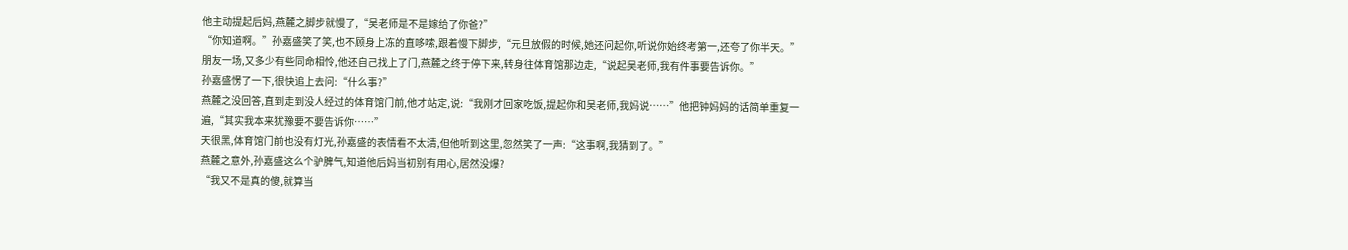他主动提起后妈,燕麓之脚步就慢了,“吴老师是不是嫁给了你爸?”
“你知道啊。”孙嘉盛笑了笑,也不顾身上冻的直哆嗦,跟着慢下脚步,“元旦放假的时候,她还问起你,听说你始终考第一,还夸了你半天。”
朋友一场,又多少有些同命相怜,他还自己找上了门,燕麓之终于停下来,转身往体育馆那边走,“说起吴老师,我有件事要告诉你。”
孙嘉盛愣了一下,很快追上去问:“什么事?”
燕麓之没回答,直到走到没人经过的体育馆门前,他才站定,说:“我刚才回家吃饭,提起你和吴老师,我妈说……”他把钟妈妈的话简单重复一遍,“其实我本来犹豫要不要告诉你……”
天很黑,体育馆门前也没有灯光,孙嘉盛的表情看不太清,但他听到这里,忽然笑了一声:“这事啊,我猜到了。”
燕麓之意外,孙嘉盛这么个驴脾气,知道他后妈当初别有用心,居然没爆?
“我又不是真的傻,就算当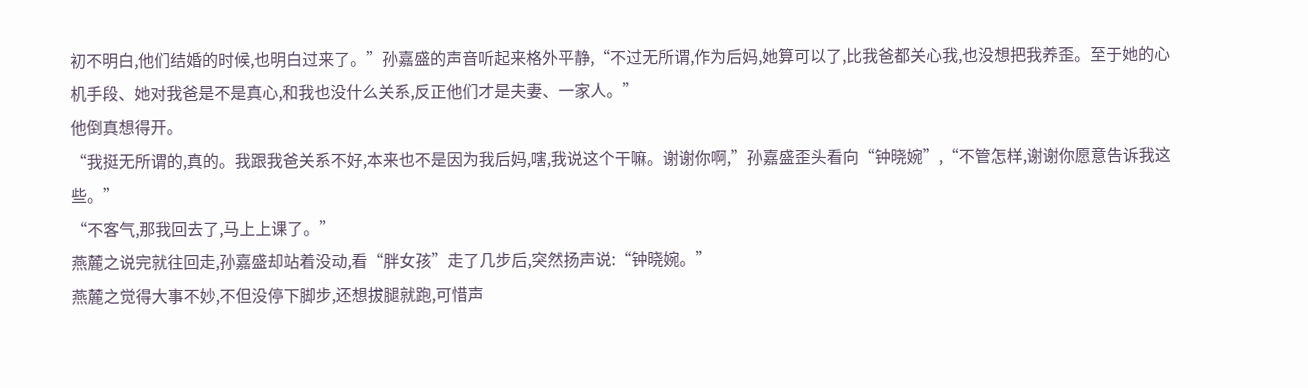初不明白,他们结婚的时候,也明白过来了。”孙嘉盛的声音听起来格外平静,“不过无所谓,作为后妈,她算可以了,比我爸都关心我,也没想把我养歪。至于她的心机手段、她对我爸是不是真心,和我也没什么关系,反正他们才是夫妻、一家人。”
他倒真想得开。
“我挺无所谓的,真的。我跟我爸关系不好,本来也不是因为我后妈,嗐,我说这个干嘛。谢谢你啊,”孙嘉盛歪头看向“钟晓婉”,“不管怎样,谢谢你愿意告诉我这些。”
“不客气,那我回去了,马上上课了。”
燕麓之说完就往回走,孙嘉盛却站着没动,看“胖女孩”走了几步后,突然扬声说:“钟晓婉。”
燕麓之觉得大事不妙,不但没停下脚步,还想拔腿就跑,可惜声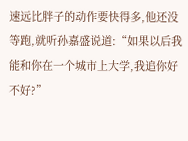速远比胖子的动作要快得多,他还没等跑,就听孙嘉盛说道:“如果以后我能和你在一个城市上大学,我追你好不好?”